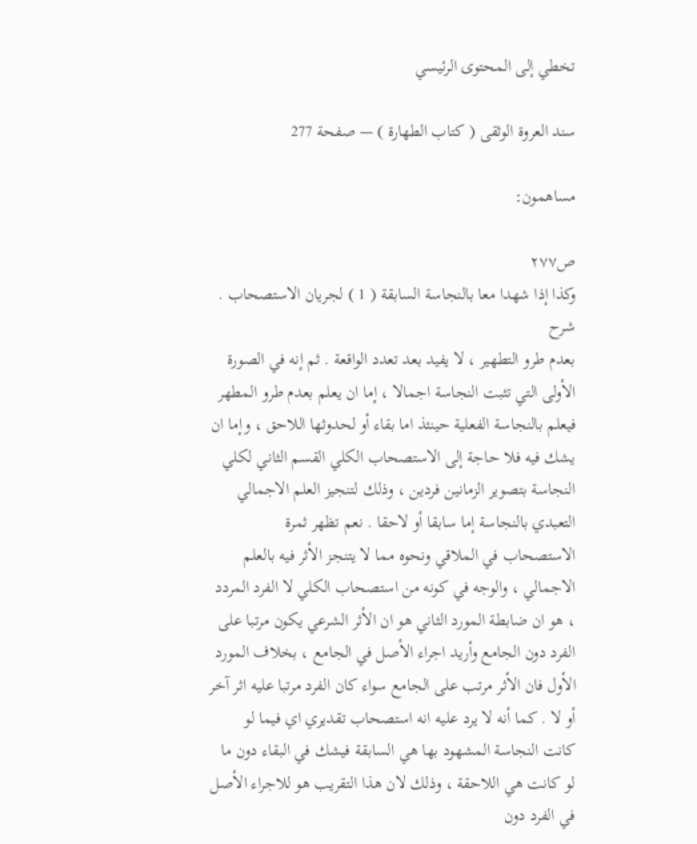تخطي إلى المحتوى الرئيسي

سند العروة الوثقى ( كتاب الطهارة ) — صفحة 277

مساهمون:

ص٢٧٧
وكذا إذا شهدا معا بالنجاسة السابقة ( 1 ) لجريان الاستصحاب .
شرح
بعدم طرو التطهير ، لا يفيد بعد تعدد الواقعة . ثم إنه في الصورة الأولى التي تثبت النجاسة اجمالا ، إما ان يعلم بعدم طرو المطهر فيعلم بالنجاسة الفعلية حينئذ اما بقاء أو لحدوثها اللاحق ، وإما ان يشك فيه فلا حاجة إلى الاستصحاب الكلي القسم الثاني لكلي النجاسة بتصوير الزمانين فردين ، وذلك لتنجيز العلم الاجمالي التعبدي بالنجاسة إما سابقا أو لاحقا . نعم تظهر ثمرة الاستصحاب في الملاقي ونحوه مما لا يتنجز الأثر فيه بالعلم الاجمالي ، والوجه في كونه من استصحاب الكلي لا الفرد المردد ، هو ان ضابطة المورد الثاني هو ان الأثر الشرعي يكون مرتبا على الفرد دون الجامع وأريد اجراء الأصل في الجامع ، بخلاف المورد الأول فان الأثر مرتب على الجامع سواء كان الفرد مرتبا عليه اثر آخر أو لا . كما أنه لا يرد عليه انه استصحاب تقديري اي فيما لو كانت النجاسة المشهود بها هي السابقة فيشك في البقاء دون ما لو كانت هي اللاحقة ، وذلك لان هذا التقريب هو للاجراء الأصل في الفرد دون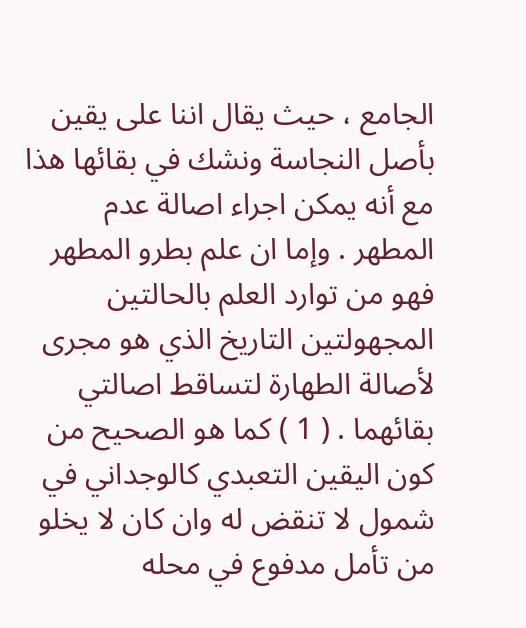الجامع ، حيث يقال اننا على يقين بأصل النجاسة ونشك في بقائها هذا مع أنه يمكن اجراء اصالة عدم المطهر . وإما ان علم بطرو المطهر فهو من توارد العلم بالحالتين المجهولتين التاريخ الذي هو مجرى لأصالة الطهارة لتساقط اصالتي بقائهما . ( 1 ) كما هو الصحيح من كون اليقين التعبدي كالوجداني في شمول لا تنقض له وان كان لا يخلو من تأمل مدفوع في محله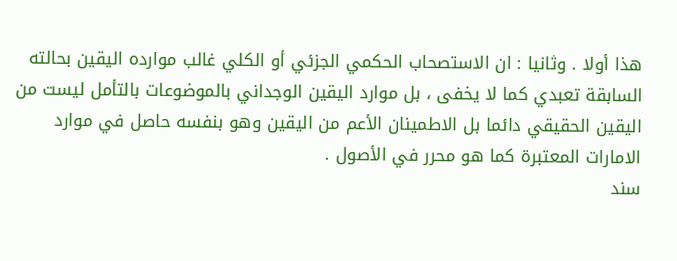هذا أولا . وثانيا : ان الاستصحاب الحكمي الجزئي أو الكلي غالب موارده اليقين بحالته السابقة تعبدي كما لا يخفى ، بل موارد اليقين الوجداني بالموضوعات بالتأمل ليست من اليقين الحقيقي دائما بل الاطمينان الأعم من اليقين وهو بنفسه حاصل في موارد الامارات المعتبرة كما هو محرر في الأصول .
سند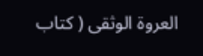العروة الوثقى ( كتاب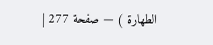الطهارة ) — صفحة 277 |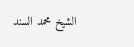الشيخ محمد السند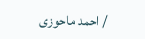/ احمد ماحوزى